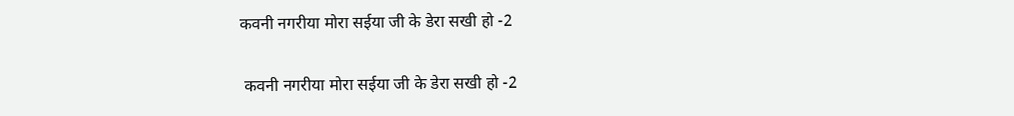कवनी नगरीया मोरा सईया जी के डेरा सखी हो -2

 कवनी नगरीया मोरा सईया जी के डेरा सखी हो -2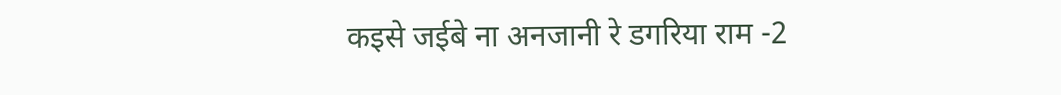कइसे जईबे ना अनजानी रे डगरिया राम -2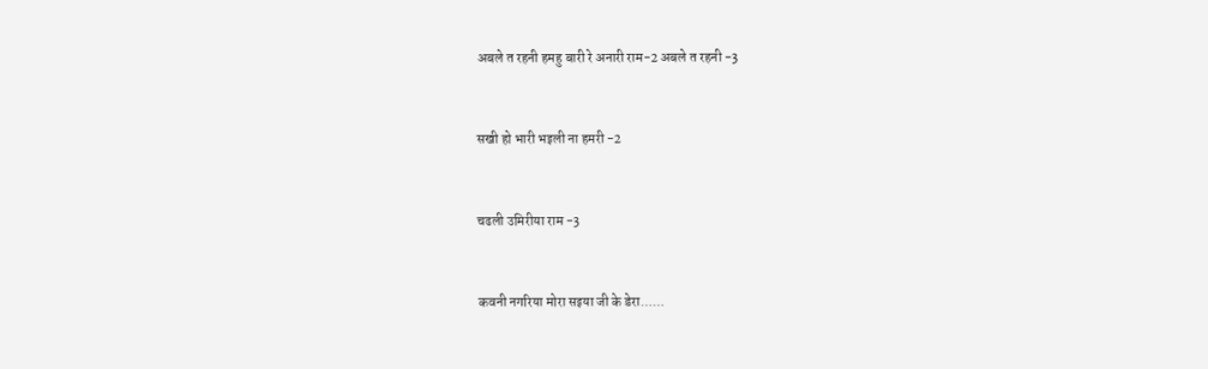अबले त रहनी हमहु बारी रे अनारी राम-2 अबले त रहनी -3


सखी हो भारी भइली ना हमरी -2


चढली उमिरीया राम -3


कवनी नगरिया मोरा सइया जी के डेरा......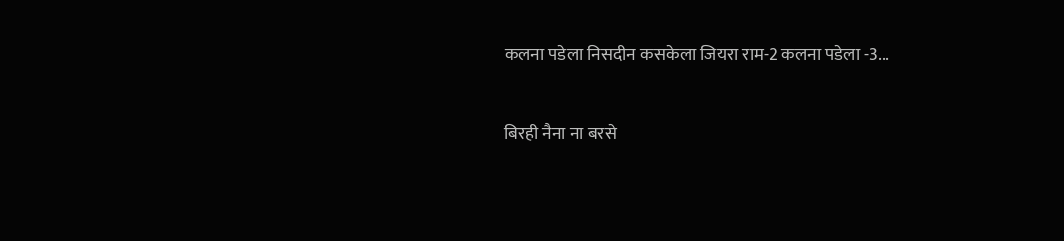कलना पडेला निसदीन कसकेला जियरा राम-2 कलना पडेला -3...


बिरही नैना ना बरसे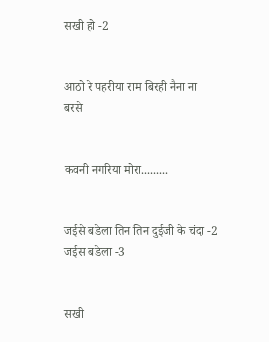सखी हो -2


आठो रे पहरीया राम बिरही नैना ना बरसे


कवनी नगरिया मोरा.........


जईसे बडेला तिन तिन दुईजी के चंदा -2 जईस बडेला -3


सखी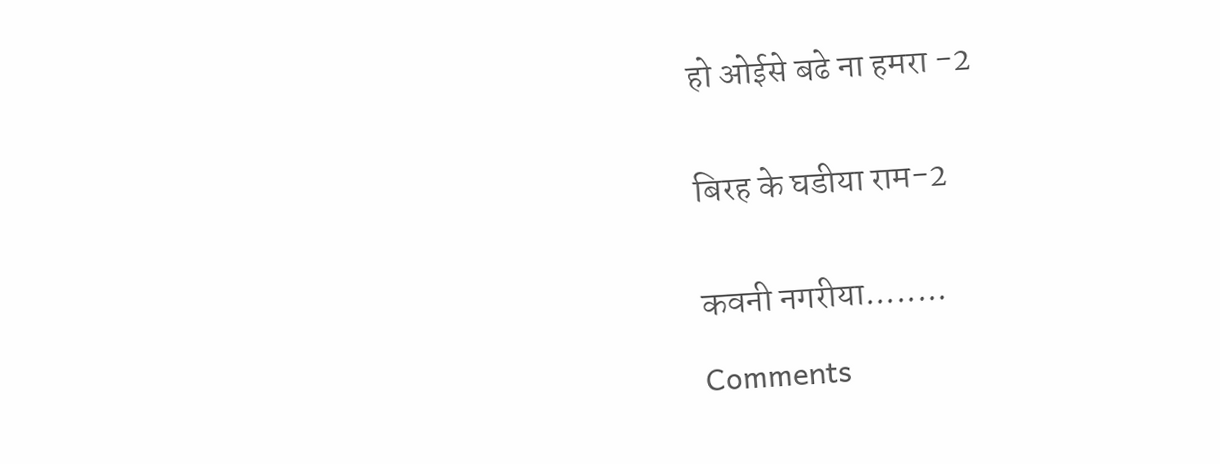हो ओईसे बढे ना हमरा -2


बिरह के घडीया राम-2


कवनी नगरीया........

Comments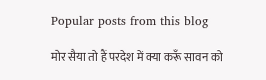Popular posts from this blog

मोर सैया तो हैं परदेश में क्या करूँ सावन को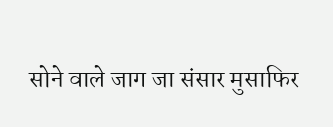सोने वाले जाग जा संसार मुसाफिर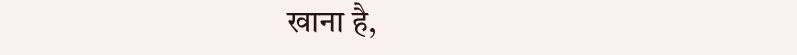खाना है,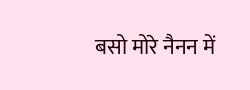बसो मोरे नैनन में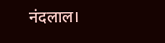नंदलाल।